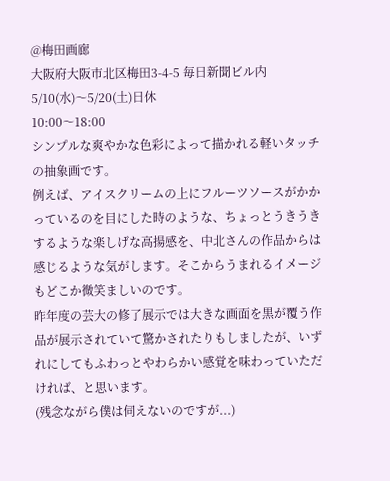@梅田画廊
大阪府大阪市北区梅田3-4-5 毎日新聞ビル内
5/10(水)〜5/20(土)日休
10:00〜18:00
シンプルな爽やかな色彩によって描かれる軽いタッチの抽象画です。
例えば、アイスクリームの上にフルーツソースがかかっているのを目にした時のような、ちょっとうきうきするような楽しげな高揚感を、中北さんの作品からは感じるような気がします。そこからうまれるイメージもどこか微笑ましいのです。
昨年度の芸大の修了展示では大きな画面を黒が覆う作品が展示されていて驚かされたりもしましたが、いずれにしてもふわっとやわらかい感覚を味わっていただければ、と思います。
(残念ながら僕は伺えないのですが...)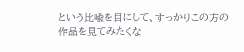という比喩を目にして、すっかりこの方の
作品を見てみたくな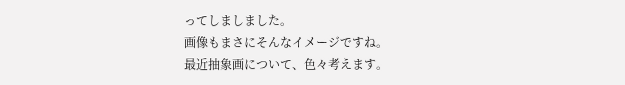ってしましました。
画像もまさにそんなイメージですね。
最近抽象画について、色々考えます。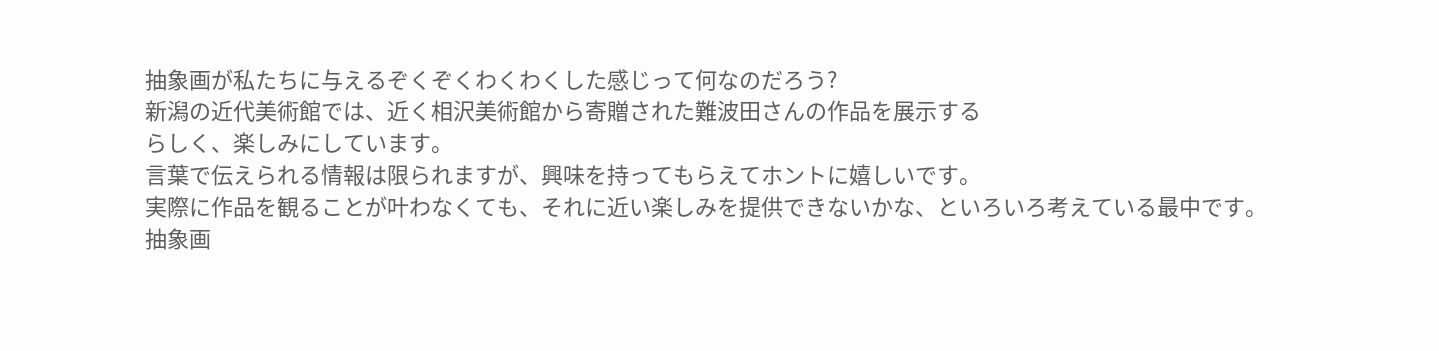抽象画が私たちに与えるぞくぞくわくわくした感じって何なのだろう?
新潟の近代美術館では、近く相沢美術館から寄贈された難波田さんの作品を展示する
らしく、楽しみにしています。
言葉で伝えられる情報は限られますが、興味を持ってもらえてホントに嬉しいです。
実際に作品を観ることが叶わなくても、それに近い楽しみを提供できないかな、といろいろ考えている最中です。
抽象画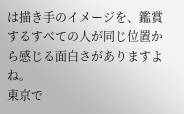は描き手のイメージを、鑑賞するすべての人が同じ位置から感じる面白さがありますよね。
東京で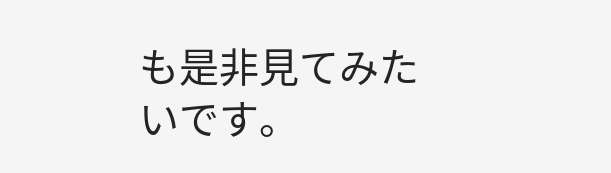も是非見てみたいです。